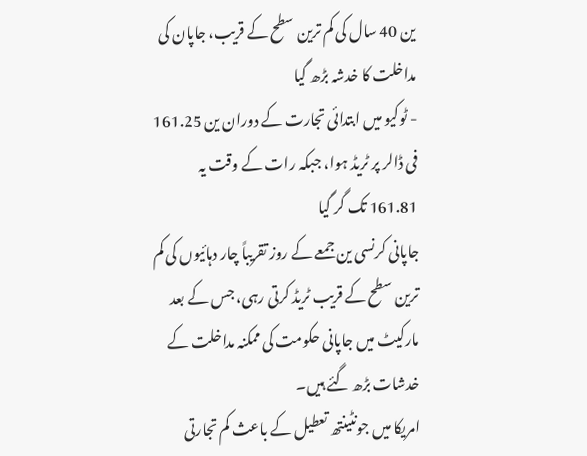ین 40 سال کی کم ترین سطح کے قریب، جاپان کی مداخلت کا خدشہ بڑھ گیا
- ٹوکیو میں ابتدائی تجارت کے دوران ین 161.25 فی ڈالر پر ٹریڈ ہوا، جبکہ رات کے وقت یہ 161.81 تک گر گیا
جاپانی کرنسی ین جمعے کے روز تقریباً چار دہائیوں کی کم ترین سطح کے قریب ٹریڈ کرتی رہی، جس کے بعد مارکیٹ میں جاپانی حکومت کی ممکنہ مداخلت کے خدشات بڑھ گئے ہیں۔
امریکا میں جونٹینتھ تعطیل کے باعث کم تجارتی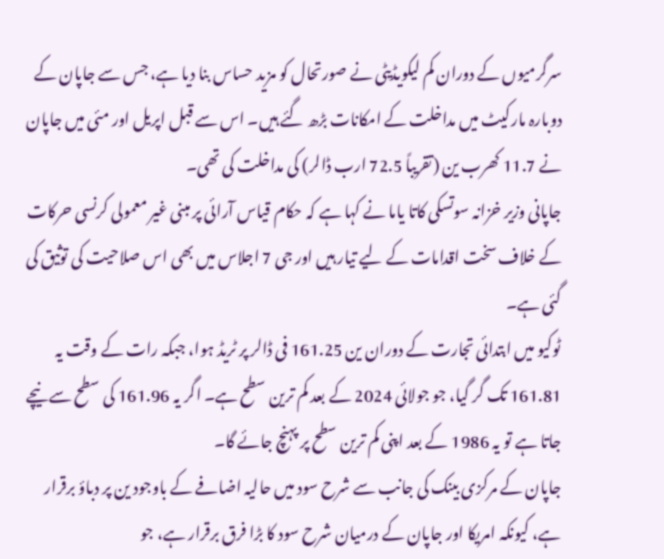سرگرمیوں کے دوران کم لیکویڈیٹی نے صورتحال کو مزید حساس بنا دیا ہے، جس سے جاپان کے دوبارہ مارکیٹ میں مداخلت کے امکانات بڑھ گئے ہیں۔ اس سے قبل اپریل اور مئی میں جاپان نے 11.7 کھرب ین (تقریباً 72.5 ارب ڈالر) کی مداخلت کی تھی۔
جاپانی وزیر خزانہ سوتسکی کاتا یاما نے کہا ہے کہ حکام قیاس آرائی پر مبنی غیر معمولی کرنسی حرکات کے خلاف سخت اقدامات کے لیے تیار ہیں اور جی 7 اجلاس میں بھی اس صلاحیت کی توثیق کی گئی ہے۔
ٹوکیو میں ابتدائی تجارت کے دوران ین 161.25 فی ڈالر پر ٹریڈ ہوا، جبکہ رات کے وقت یہ 161.81 تک گر گیا، جو جولائی 2024 کے بعد کم ترین سطح ہے۔ اگر یہ 161.96 کی سطح سے نیچے جاتا ہے تو یہ 1986 کے بعد اپنی کم ترین سطح پر پہنچ جائے گا۔
جاپان کے مرکزی بینک کی جانب سے شرح سود میں حالیہ اضافے کے باوجود ین پر دباؤ برقرار ہے، کیونکہ امریکا اور جاپان کے درمیان شرح سود کا بڑا فرق برقرار ہے، جو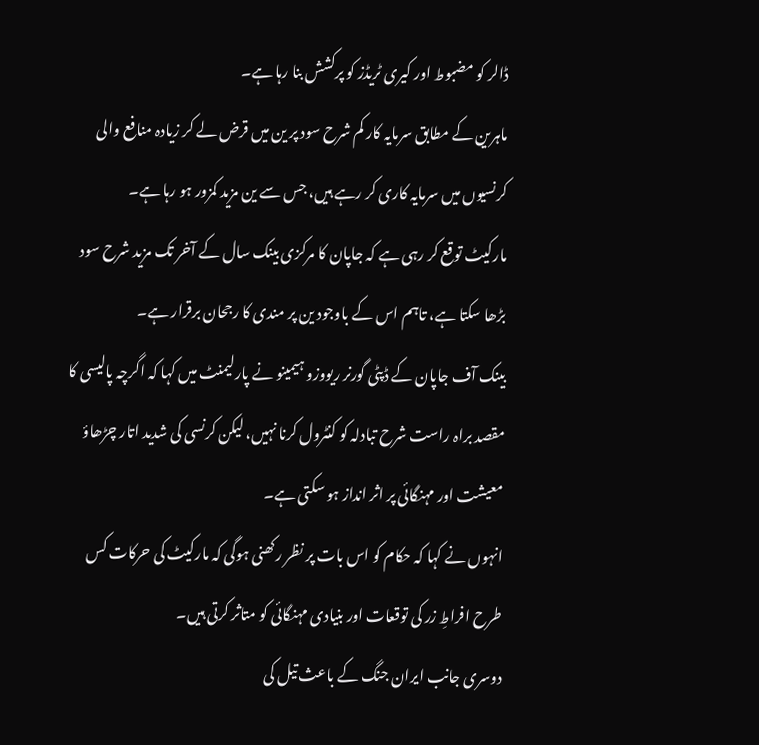ڈالر کو مضبوط اور کیری ٹریڈز کو پرکشش بنا رہا ہے۔
ماہرین کے مطابق سرمایہ کار کم شرح سود پر ین میں قرض لے کر زیادہ منافع والی کرنسیوں میں سرمایہ کاری کر رہے ہیں، جس سے ین مزید کمزور ہو رہا ہے۔
مارکیٹ توقع کر رہی ہے کہ جاپان کا مرکزی بینک سال کے آخر تک مزید شرح سود بڑھا سکتا ہے، تاہم اس کے باوجود ین پر مندی کا رجحان برقرار ہے۔
بینک آف جاپان کے ڈپٹی گورنر ریووزو ہیمینو نے پارلیمنٹ میں کہا کہ اگرچہ پالیسی کا مقصد براہ راست شرح تبادلہ کو کنٹرول کرنا نہیں، لیکن کرنسی کی شدید اتار چڑھاؤ معیشت اور مہنگائی پر اثر انداز ہو سکتی ہے۔
انہوں نے کہا کہ حکام کو اس بات پر نظر رکھنی ہوگی کہ مارکیٹ کی حرکات کس طرح افراطِ زر کی توقعات اور بنیادی مہنگائی کو متاثر کرتی ہیں۔
دوسری جانب ایران جنگ کے باعث تیل کی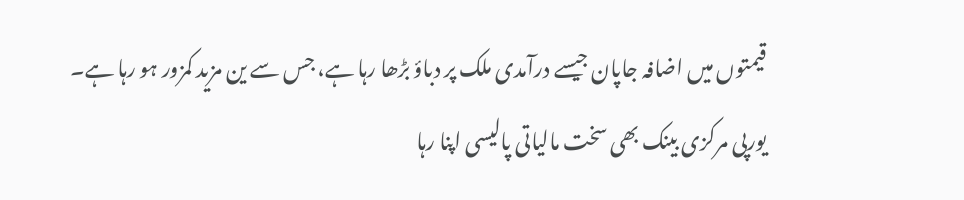قیمتوں میں اضافہ جاپان جیسے درآمدی ملک پر دباؤ بڑھا رہا ہے، جس سے ین مزید کمزور ہو رہا ہے۔
یورپی مرکزی بینک بھی سخت مالیاتی پالیسی اپنا رہا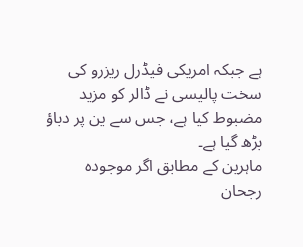ہے جبکہ امریکی فیڈرل ریزرو کی سخت پالیسی نے ڈالر کو مزید مضبوط کیا ہے، جس سے ین پر دباؤ بڑھ گیا ہے۔
ماہرین کے مطابق اگر موجودہ رجحان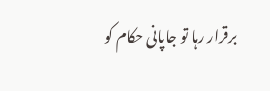برقرار رہا تو جاپانی حکام کو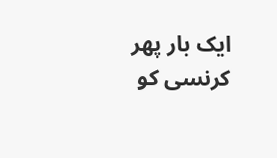ایک بار پھر کرنسی کو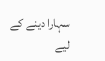سہارا دینے کے لیے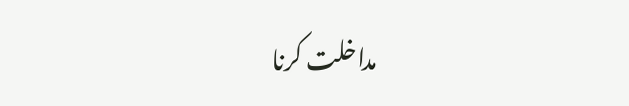مداخلت کرنا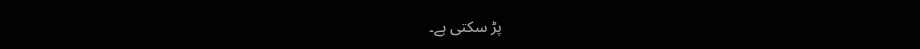پڑ سکتی ہے۔